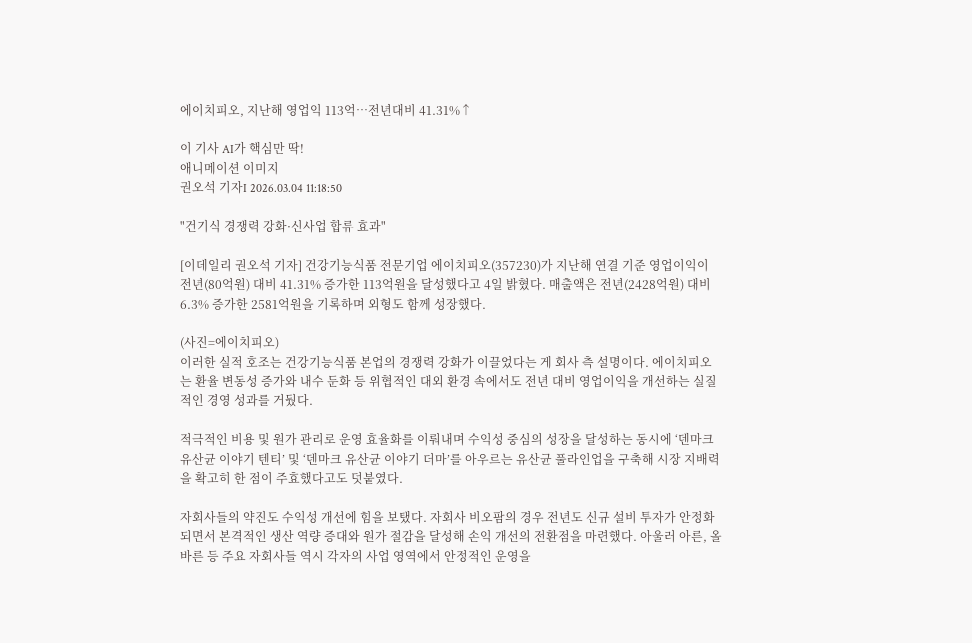에이치피오, 지난해 영업익 113억…전년대비 41.31%↑

이 기사 AI가 핵심만 딱!
애니메이션 이미지
권오석 기자I 2026.03.04 11:18:50

"건기식 경쟁력 강화·신사업 합류 효과"

[이데일리 권오석 기자] 건강기능식품 전문기업 에이치피오(357230)가 지난해 연결 기준 영업이익이 전년(80억원) 대비 41.31% 증가한 113억원을 달성했다고 4일 밝혔다. 매출액은 전년(2428억원) 대비 6.3% 증가한 2581억원을 기록하며 외형도 함께 성장했다.

(사진=에이치피오)
이러한 실적 호조는 건강기능식품 본업의 경쟁력 강화가 이끌었다는 게 회사 측 설명이다. 에이치피오는 환율 변동성 증가와 내수 둔화 등 위협적인 대외 환경 속에서도 전년 대비 영업이익을 개선하는 실질적인 경영 성과를 거뒀다.

적극적인 비용 및 원가 관리로 운영 효율화를 이뤄내며 수익성 중심의 성장을 달성하는 동시에 ‘덴마크 유산균 이야기 텐티’ 및 ‘덴마크 유산균 이야기 더마’를 아우르는 유산균 풀라인업을 구축해 시장 지배력을 확고히 한 점이 주효했다고도 덧붙였다.

자회사들의 약진도 수익성 개선에 힘을 보탰다. 자회사 비오팜의 경우 전년도 신규 설비 투자가 안정화되면서 본격적인 생산 역량 증대와 원가 절감을 달성해 손익 개선의 전환점을 마련했다. 아울러 아른, 올바른 등 주요 자회사들 역시 각자의 사업 영역에서 안정적인 운영을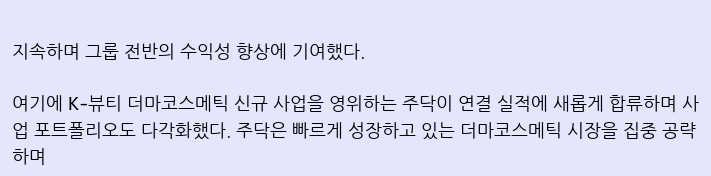지속하며 그룹 전반의 수익성 향상에 기여했다.

여기에 K-뷰티 더마코스메틱 신규 사업을 영위하는 주닥이 연결 실적에 새롭게 합류하며 사업 포트폴리오도 다각화했다. 주닥은 빠르게 성장하고 있는 더마코스메틱 시장을 집중 공략하며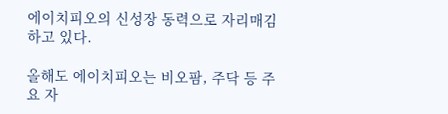에이치피오의 신성장 동력으로 자리매김하고 있다.

올해도 에이치피오는 비오팜, 주닥 등 주요 자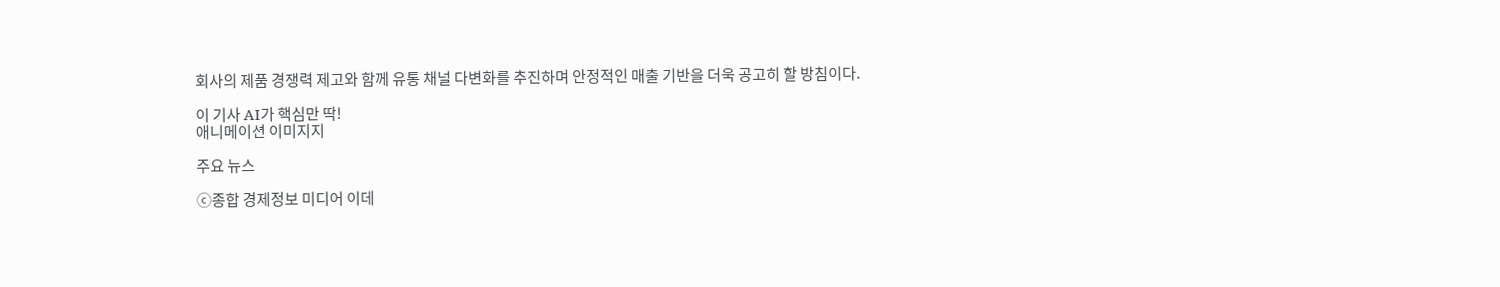회사의 제품 경쟁력 제고와 함께 유통 채널 다변화를 추진하며 안정적인 매출 기반을 더욱 공고히 할 방침이다.

이 기사 AI가 핵심만 딱!
애니메이션 이미지지

주요 뉴스

ⓒ종합 경제정보 미디어 이데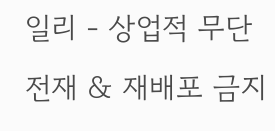일리 - 상업적 무단전재 & 재배포 금지